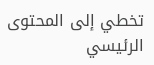تخطي إلى المحتوى الرئيسي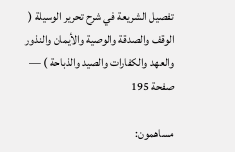تفصيل الشريعة في شرح تحرير الوسيلة ( الوقف والصدقة والوصية والأيمان والنذور والعهد والكفارات والصيد والذباحة ) — صفحة 195

مساهمون: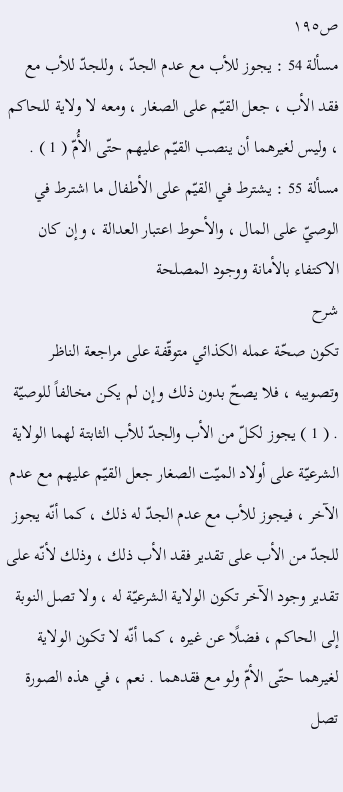ص١٩٥
مسألة 54 : يجوز للأب مع عدم الجدّ ، وللجدّ للأب مع فقد الأب ، جعل القيّم على الصغار ، ومعه لا ولاية للحاكم ، وليس لغيرهما أن ينصب القيّم عليهم حتّى الأُمّ ( 1 ) . مسألة 55 : يشترط في القيّم على الأطفال ما اشترط في الوصيّ على المال ، والأحوط اعتبار العدالة ، وإن كان الاكتفاء بالأمانة ووجود المصلحة
شرح
تكون صحّة عمله الكذائي متوقّفة على مراجعة الناظر وتصويبه ، فلا يصحّ بدون ذلك وإن لم يكن مخالفاً للوصيّة . ( 1 ) يجوز لكلّ من الأب والجدّ للأب الثابتة لهما الولاية الشرعيّة على أولاد الميّت الصغار جعل القيّم عليهم مع عدم الآخر ، فيجوز للأب مع عدم الجدّ له ذلك ، كما أنّه يجوز للجدّ من الأب على تقدير فقد الأب ذلك ، وذلك لأنّه على تقدير وجود الآخر تكون الولاية الشرعيّة له ، ولا تصل النوبة إلى الحاكم ، فضلًا عن غيره ، كما أنّه لا تكون الولاية لغيرهما حتّى الأمّ ولو مع فقدهما . نعم ، في هذه الصورة تصل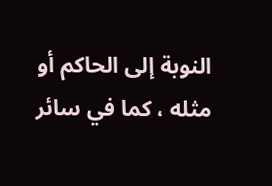النوبة إلى الحاكم أو مثله ، كما في سائر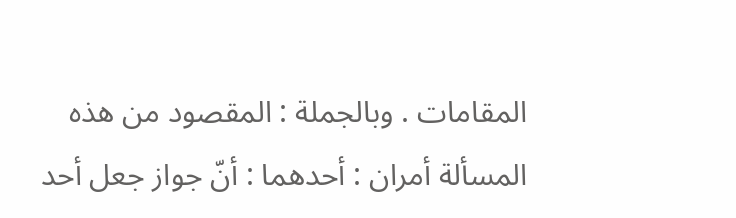المقامات . وبالجملة : المقصود من هذه المسألة أمران : أحدهما : أنّ جواز جعل أحد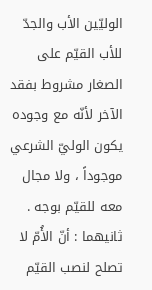الوليّين الأب والجدّ للأب القيّم على الصغار مشروط بفقد الآخر لأنّه مع وجوده يكون الوليّ الشرعي موجوداً ، ولا مجال معه للقيّم بوجه . ثانيهما : أنّ الأُمّ لا تصلح لنصب القيّم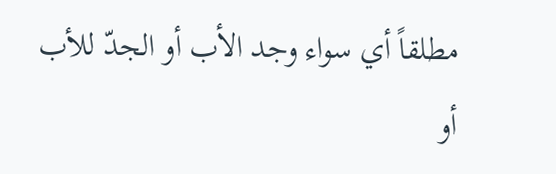مطلقاً أي سواء وجد الأب أو الجدّ للأب أو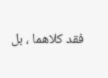فقد كلاهما ، بل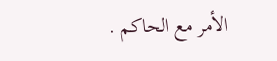الأمر مع الحاكم .